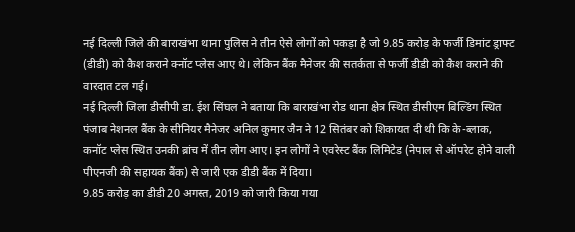नई दिल्ली जिले की बाराखंभा थाना पुलिस ने तीन ऐसे लोगों को पकड़ा है जो 9.85 करोड़ के फर्जी डिमांट ड्राफ्ट (डीडी) को कैश कराने क्नॉट प्लेस आए थे। लेकिन बैंक मैनेजर की सतर्कता से फर्जी डीडी को कैश कराने की वारदात टल गई।
नई दिल्ली जिला डीसीपी डा. ईश सिंघल ने बताया कि बाराखंभा रोड थाना क्षेत्र स्थित डीसीएम बिल्डिंग स्थित पंजाब नेशनल बैंक के सीनियर मैनेजर अनिल कुमार जैन ने 12 सितंबर को शिकायत दी थी कि के-ब्लाक, कनॉट प्लेस स्थित उनकी ब्रांच में तीन लोग आए। इन लोगों ने एवरेस्ट बैंक लिमिटेड (नेपाल से ऑपरेट होने वाली पीएनजी की सहायक बैंक) से जारी एक डीडी बैंक में दिया।
9.85 करोड़ का डीडी 20 अगस्त, 2019 को जारी किया गया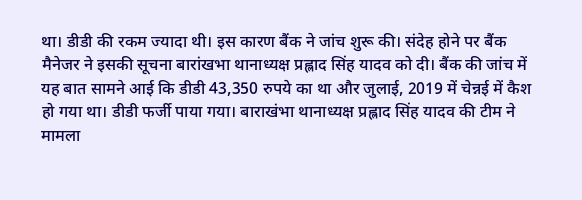था। डीडी की रकम ज्यादा थी। इस कारण बैंक ने जांच शुरू की। संदेह होने पर बैंक मैनेजर ने इसकी सूचना बारांखभा थानाध्यक्ष प्रह्लाद सिंह यादव को दी। बैंक की जांच में यह बात सामने आई कि डीडी 43,350 रुपये का था और जुलाई, 2019 में चेन्नई में कैश हो गया था। डीडी फर्जी पाया गया। बाराखंभा थानाध्यक्ष प्रह्लाद सिंह यादव की टीम ने मामला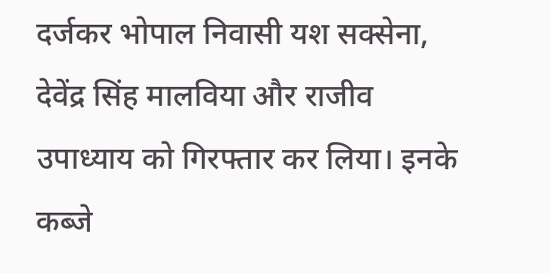दर्जकर भोपाल निवासी यश सक्सेना, देवेंद्र सिंह मालविया और राजीव उपाध्याय को गिरफ्तार कर लिया। इनके कब्जे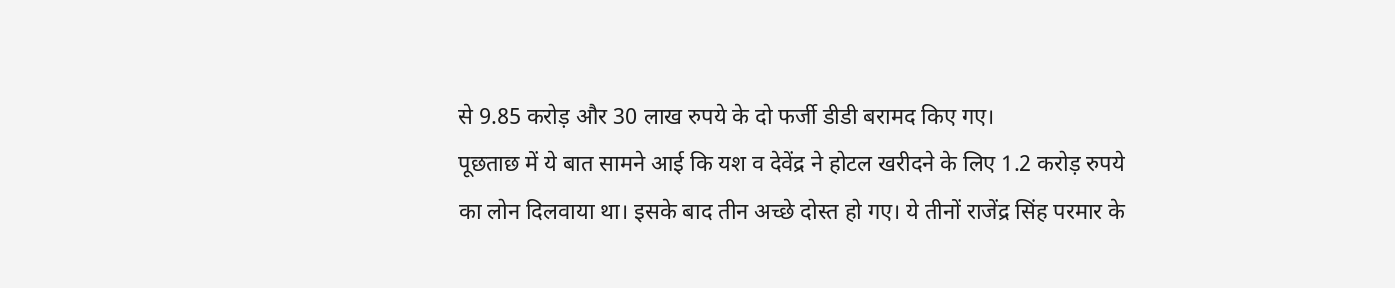से 9.85 करोड़ और 30 लाख रुपये के दो फर्जी डीडी बरामद किए गए।
पूछताछ में ये बात सामने आई कि यश व देवेंद्र ने होटल खरीदने के लिए 1.2 करोड़ रुपये का लोन दिलवाया था। इसके बाद तीन अच्छे दोस्त हो गए। ये तीनों राजेंद्र सिंह परमार के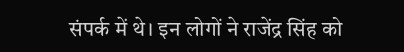संपर्क में थे। इन लोगों ने राजेंद्र सिंह को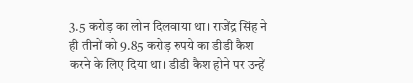3.5 करोड़ का लोन दिलवाया था। राजेंद्र सिंह ने ही तीनों को 9.85 करोड़ रुपये का डीडी कैश करने के लिए दिया था। डीडी कैश होने पर उन्हें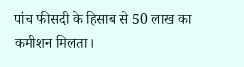पांच फीसदी के हिसाब से 50 लाख का कमीशन मिलता।